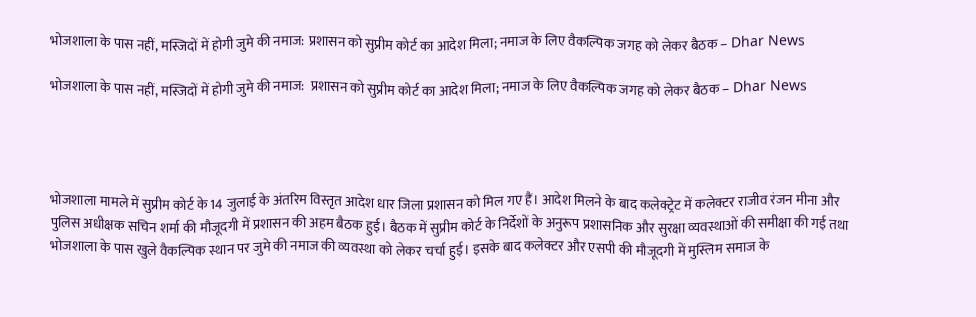भोजशाला के पास नहीं, मस्जिदों में होगी जुमे की नमाज: प्रशासन को सुप्रीम कोर्ट का आदेश मिला; नमाज के लिए वैकल्पिक जगह को लेकर बैठक – Dhar News

भोजशाला के पास नहीं, मस्जिदों में होगी जुमे की नमाज:  प्रशासन को सुप्रीम कोर्ट का आदेश मिला; नमाज के लिए वैकल्पिक जगह को लेकर बैठक – Dhar News




भोजशाला मामले में सुप्रीम कोर्ट के 14 जुलाई के अंतरिम विस्तृत आदेश धार जिला प्रशासन को मिल गए हैं। आदेश मिलने के बाद कलेक्ट्रेट में कलेक्टर राजीव रंजन मीना और पुलिस अधीक्षक सचिन शर्मा की मौजूदगी में प्रशासन की अहम बैठक हुई। बैठक में सुप्रीम कोर्ट के निर्देशों के अनुरूप प्रशासनिक और सुरक्षा व्यवस्थाओं की समीक्षा की गई तथा भोजशाला के पास खुले वैकल्पिक स्थान पर जुमे की नमाज की व्यवस्था को लेकर चर्चा हुई। इसके बाद कलेक्टर और एसपी की मौजूदगी में मुस्लिम समाज के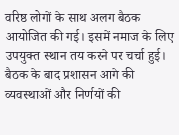वरिष्ठ लोगों के साथ अलग बैठक आयोजित की गई। इसमें नमाज के लिए उपयुक्त स्थान तय करने पर चर्चा हुई। बैठक के बाद प्रशासन आगे की व्यवस्थाओं और निर्णयों की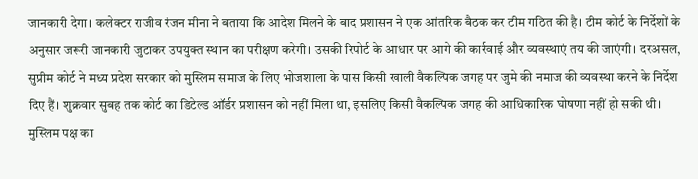जानकारी देगा। कलेक्टर राजीव रंजन मीना ने बताया कि आदेश मिलने के बाद प्रशासन ने एक आंतरिक बैठक कर टीम गठित की है। टीम कोर्ट के निर्देशों के अनुसार जरूरी जानकारी जुटाकर उपयुक्त स्थान का परीक्षण करेगी। उसकी रिपोर्ट के आधार पर आगे की कार्रवाई और व्यवस्थाएं तय की जाएंगी। दरअसल, सुप्रीम कोर्ट ने मध्य प्रदेश सरकार को मुस्लिम समाज के लिए भोजशाला के पास किसी खाली वैकल्पिक जगह पर जुमे की नमाज की व्यवस्था करने के निर्देश दिए हैं। शुक्रवार सुबह तक कोर्ट का डिटेल्ड ऑर्डर प्रशासन को नहीं मिला था, इसलिए किसी वैकल्पिक जगह की आधिकारिक घोषणा नहीं हो सकी थी। मुस्लिम पक्ष का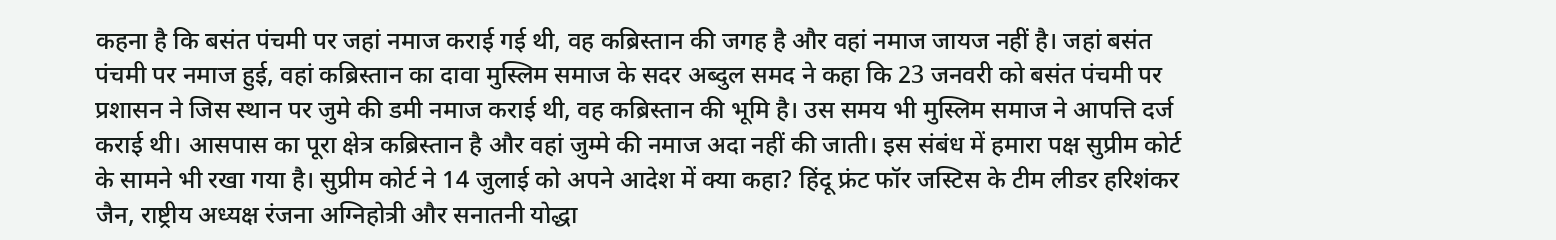कहना है कि बसंत पंचमी पर जहां नमाज कराई गई थी, वह कब्रिस्तान की जगह है और वहां नमाज जायज नहीं है। जहां बसंत पंचमी पर नमाज हुई, वहां कब्रिस्तान का दावा मुस्लिम समाज के सदर अब्दुल समद ने कहा कि 23 जनवरी को बसंत पंचमी पर प्रशासन ने जिस स्थान पर जुमे की डमी नमाज कराई थी, वह कब्रिस्तान की भूमि है। उस समय भी मुस्लिम समाज ने आपत्ति दर्ज कराई थी। आसपास का पूरा क्षेत्र कब्रिस्तान है और वहां जुम्मे की नमाज अदा नहीं की जाती। इस संबंध में हमारा पक्ष सुप्रीम कोर्ट के सामने भी रखा गया है। सुप्रीम कोर्ट ने 14 जुलाई को अपने आदेश में क्या कहा? हिंदू फ्रंट फॉर जस्टिस के टीम लीडर हरिशंकर जैन, राष्ट्रीय अध्यक्ष रंजना अग्निहोत्री और सनातनी योद्धा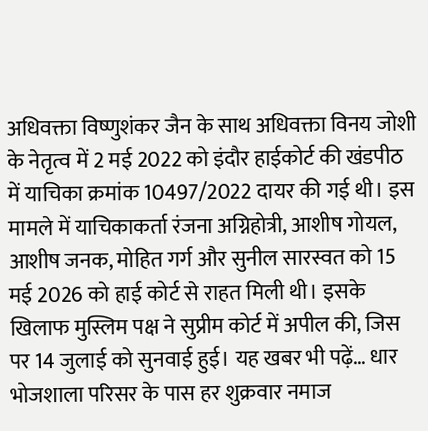अधिवक्ता विष्णुशंकर जैन के साथ अधिवक्ता विनय जोशी के नेतृत्व में 2 मई 2022 को इंदौर हाईकोर्ट की खंडपीठ में याचिका क्रमांक 10497/2022 दायर की गई थी। इस मामले में याचिकाकर्ता रंजना अग्निहोत्री, आशीष गोयल, आशीष जनक, मोहित गर्ग और सुनील सारस्वत को 15 मई 2026 को हाई कोर्ट से राहत मिली थी। इसके खिलाफ मुस्लिम पक्ष ने सुप्रीम कोर्ट में अपील की, जिस पर 14 जुलाई को सुनवाई हुई। यह खबर भी पढ़ें… धार भोजशाला परिसर के पास हर शुक्रवार नमाज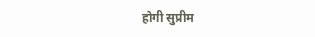होगी सुप्रीम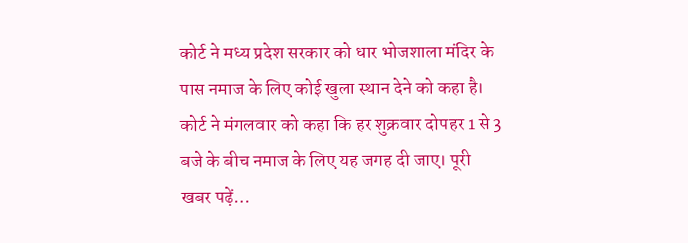कोर्ट ने मध्य प्रदेश सरकार को धार भोजशाला मंदिर के पास नमाज के लिए कोई खुला स्थान देने को कहा है। कोर्ट ने मंगलवार को कहा कि हर शुक्रवार दोपहर 1 से 3 बजे के बीच नमाज के लिए यह जगह दी जाए। पूरी खबर पढ़ें…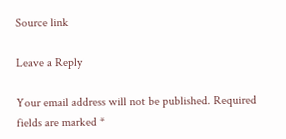Source link

Leave a Reply

Your email address will not be published. Required fields are marked *